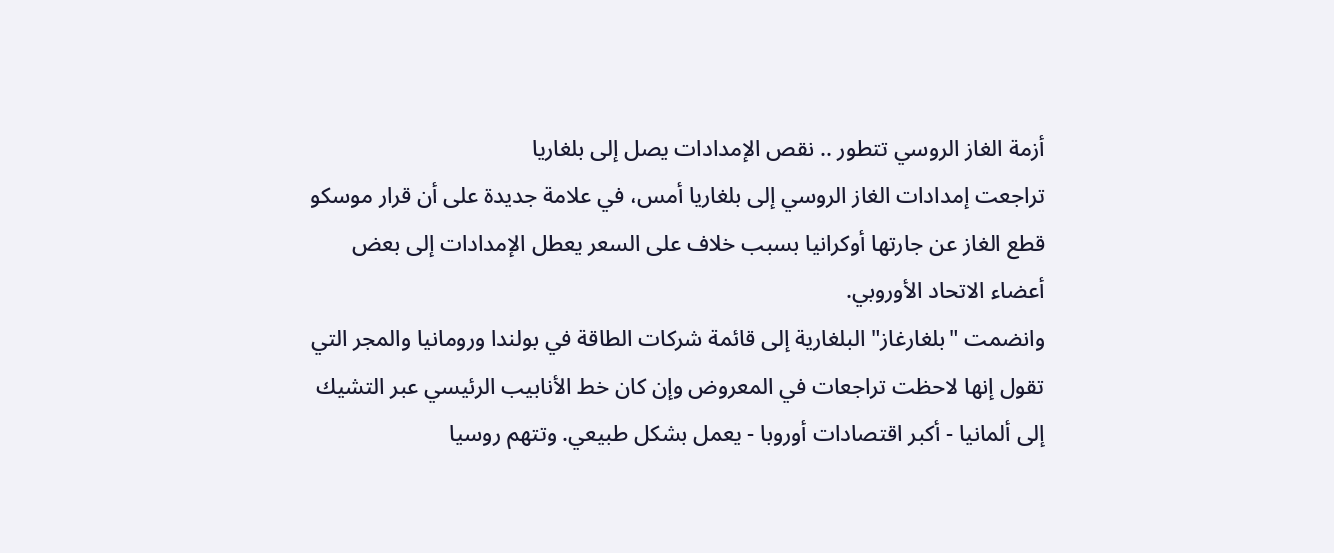أزمة الغاز الروسي تتطور .. نقص الإمدادات يصل إلى بلغاريا
تراجعت إمدادات الغاز الروسي إلى بلغاريا أمس، في علامة جديدة على أن قرار موسكو قطع الغاز عن جارتها أوكرانيا بسبب خلاف على السعر يعطل الإمدادات إلى بعض أعضاء الاتحاد الأوروبي.
وانضمت "بلغارغاز" البلغارية إلى قائمة شركات الطاقة في بولندا ورومانيا والمجر التي تقول إنها لاحظت تراجعات في المعروض وإن كان خط الأنابيب الرئيسي عبر التشيك إلى ألمانيا - أكبر اقتصادات أوروبا - يعمل بشكل طبيعي. وتتهم روسيا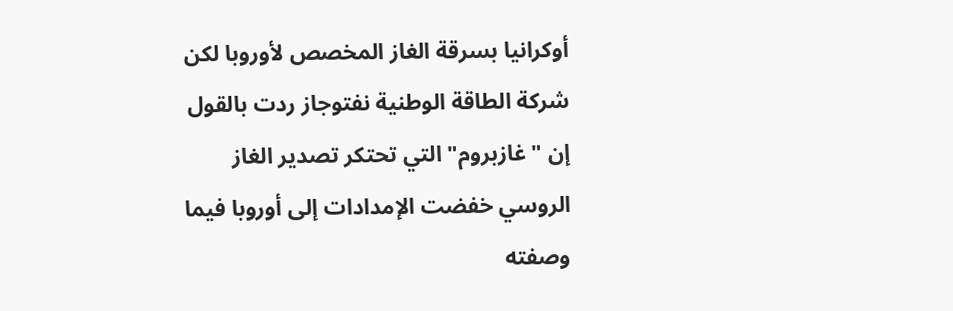أوكرانيا بسرقة الغاز المخصص لأوروبا لكن شركة الطاقة الوطنية نفتوجاز ردت بالقول إن "غازبروم" التي تحتكر تصدير الغاز الروسي خفضت الإمدادات إلى أوروبا فيما وصفته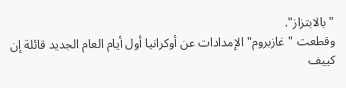"بالابتزاز".
وقطعت "غازبروم" الإمدادات عن أوكرانيا أول أيام العام الجديد قائلة إن كييف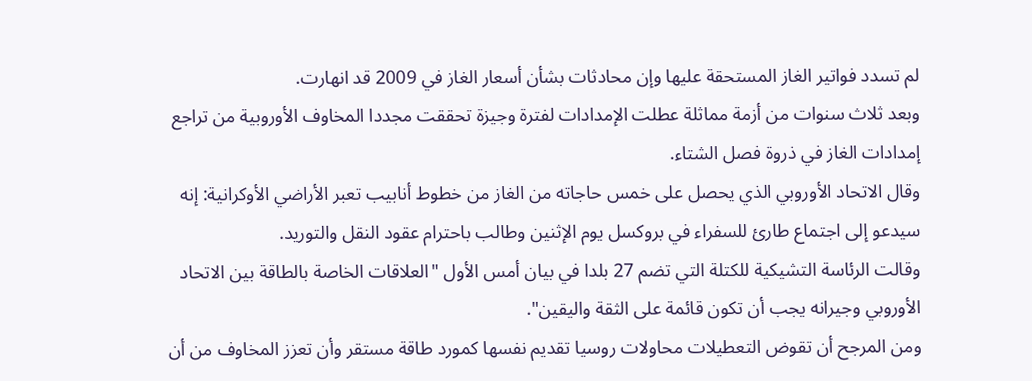لم تسدد فواتير الغاز المستحقة عليها وإن محادثات بشأن أسعار الغاز في 2009 قد انهارت.
وبعد ثلاث سنوات من أزمة مماثلة عطلت الإمدادات لفترة وجيزة تحققت مجددا المخاوف الأوروبية من تراجع إمدادات الغاز في ذروة فصل الشتاء.
وقال الاتحاد الأوروبي الذي يحصل على خمس حاجاته من الغاز من خطوط أنابيب تعبر الأراضي الأوكرانية: إنه سيدعو إلى اجتماع طارئ للسفراء في بروكسل يوم الإثنين وطالب باحترام عقود النقل والتوريد.
وقالت الرئاسة التشيكية للكتلة التي تضم 27 بلدا في بيان أمس الأول "العلاقات الخاصة بالطاقة بين الاتحاد الأوروبي وجيرانه يجب أن تكون قائمة على الثقة واليقين".
ومن المرجح أن تقوض التعطيلات محاولات روسيا تقديم نفسها كمورد طاقة مستقر وأن تعزز المخاوف من أن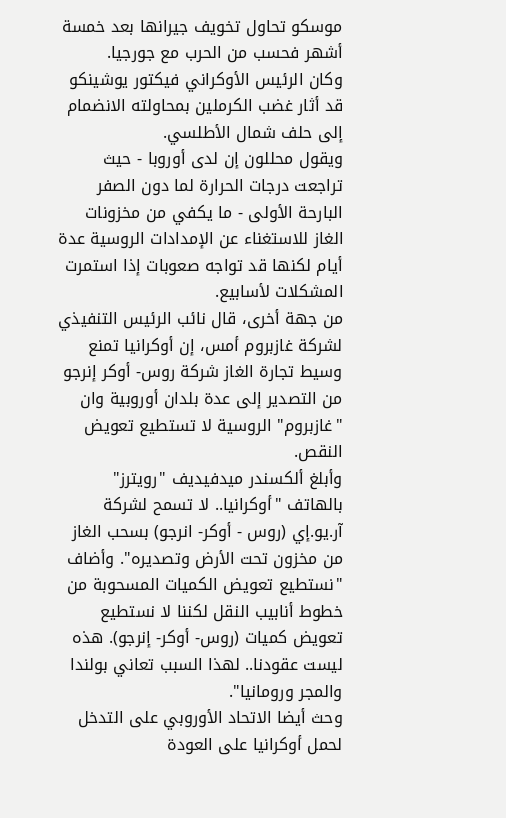موسكو تحاول تخويف جيرانها بعد خمسة أشهر فحسب من الحرب مع جورجيا.
وكان الرئيس الأوكراني فيكتور يوشينكو قد أثار غضب الكرملين بمحاولته الانضمام إلى حلف شمال الأطلسي.
ويقول محللون إن لدى أوروبا - حيث تراجعت درجات الحرارة لما دون الصفر البارحة الأولى - ما يكفي من مخزونات الغاز للاستغناء عن الإمدادات الروسية عدة أيام لكنها قد تواجه صعوبات إذا استمرت المشكلات لأسابيع.
من جهة أخرى، قال نائب الرئيس التنفيذي لشركة غازبروم أمس، إن أوكرانيا تمنع وسيط تجارة الغاز شركة روس- أوكر إنرجو من التصدير إلى عدة بلدان أوروبية وان "غازبروم" الروسية لا تستطيع تعويض النقص.
وأبلغ ألكسندر ميدفيديف "رويترز" بالهاتف "أوكرانيا.. لا تسمح لشركة آر.يو.إي (روس - أوكر- انرجو) بسحب الغاز من مخزون تحت الأرض وتصديره". وأضاف "نستطيع تعويض الكميات المسحوبة من خطوط أنابيب النقل لكننا لا نستطيع تعويض كميات (روس- أوكر- إنرجو). هذه ليست عقودنا.. لهذا السبب تعاني بولندا والمجر ورومانيا".
وحث أيضا الاتحاد الأوروبي على التدخل لحمل أوكرانيا على العودة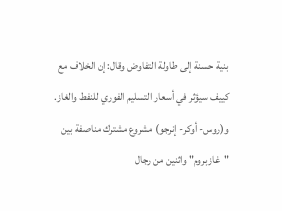بنية حسنة إلى طاولة التفاوض وقال: إن الخلاف مع كييف سيؤثر في أسعار التسليم الفوري للنفط والغاز.
و(روس- أوكر- إنرجو) مشروع مشترك مناصفة بين "غازبروم" واثنين من رجال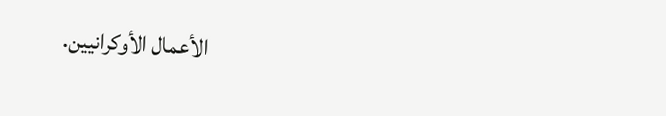الأعمال الأوكرانيين.